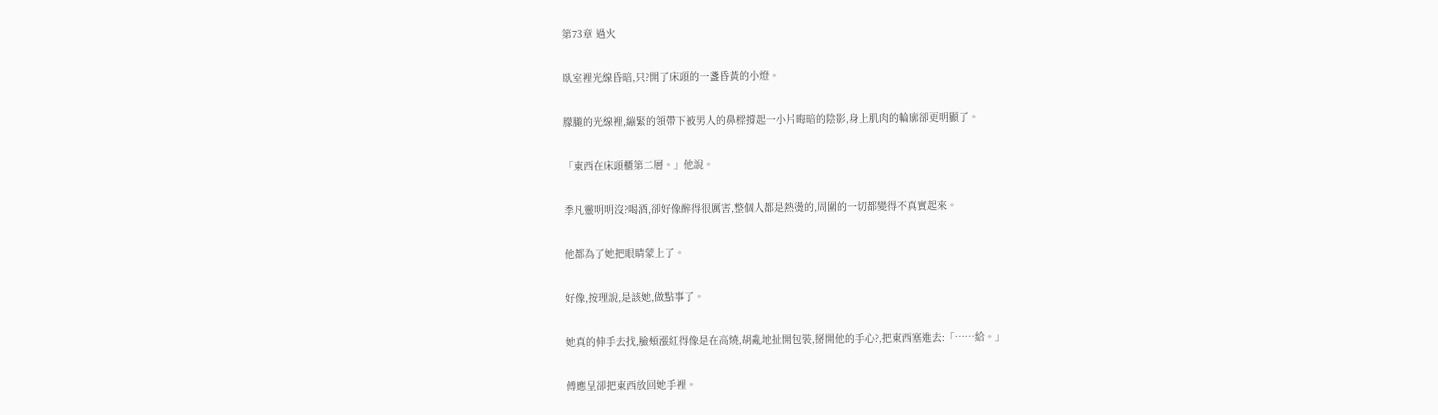第73章 過火

臥室裡光線昏暗,只?開了床頭的一盞昏黃的小燈。

朦朧的光線裡,繃緊的領帶下被男人的鼻樑撐起一小片晦暗的陰影,身上肌肉的輪廓卻更明顯了。

「東西在床頭櫃第二層。」他說。

季凡靈明明沒?喝酒,卻好像醉得很厲害,整個人都是熱燙的,周圍的一切都變得不真實起來。

他都為了她把眼睛蒙上了。

好像,按理說,是該她,做點事了。

她真的伸手去找,臉頰漲紅得像是在高燒,胡亂地扯開包裝,掰開他的手心?,把東西塞進去:「……給。」

傅應呈卻把東西放回她手裡。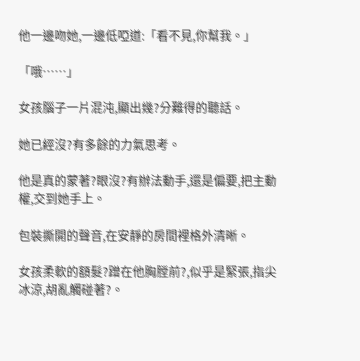他一邊吻她,一邊低啞道:「看不見,你幫我。」

「哦……」

女孩腦子一片混沌,顯出幾?分難得的聽話。

她已經沒?有多餘的力氣思考。

他是真的蒙著?眼沒?有辦法動手,還是偏要,把主動權,交到她手上。

包裝撕開的聲音,在安靜的房間裡格外清晰。

女孩柔軟的額髮?蹭在他胸膛前?,似乎是緊張,指尖冰涼,胡亂觸碰著?。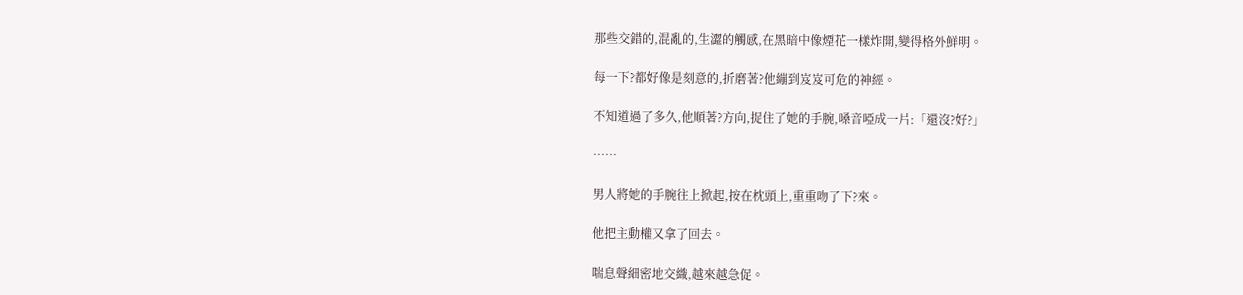那些交錯的,混亂的,生澀的觸感,在黑暗中像煙花一樣炸開,變得格外鮮明。

每一下?都好像是刻意的,折磨著?他繃到岌岌可危的神經。

不知道過了多久,他順著?方向,捉住了她的手腕,嗓音啞成一片:「還沒?好?」

……

男人將她的手腕往上掀起,按在枕頭上,重重吻了下?來。

他把主動權又拿了回去。

喘息聲細密地交織,越來越急促。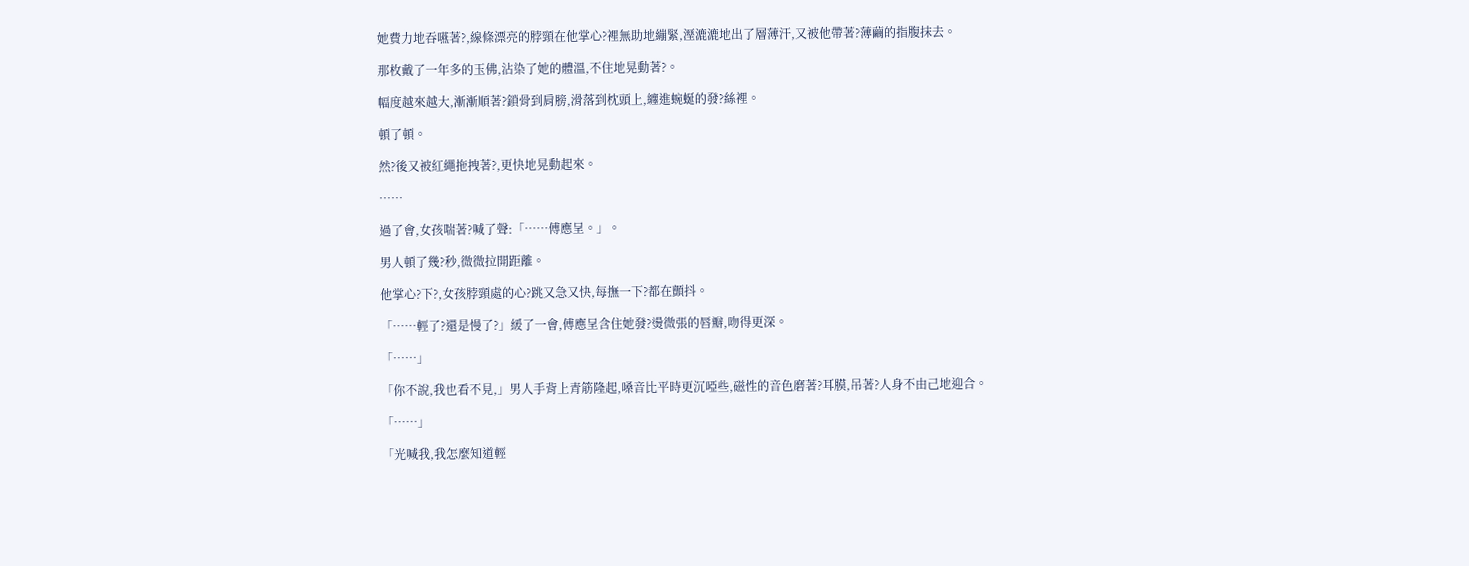她費力地吞嚥著?,線條漂亮的脖頸在他掌心?裡無助地繃緊,溼漉漉地出了層薄汗,又被他帶著?薄繭的指腹抹去。

那枚戴了一年多的玉佛,沾染了她的體溫,不住地晃動著?。

幅度越來越大,漸漸順著?鎖骨到肩膀,滑落到枕頭上,纏進蜿蜒的發?絲裡。

頓了頓。

然?後又被紅繩拖拽著?,更快地晃動起來。

……

過了會,女孩喘著?喊了聲:「……傅應呈。」。

男人頓了幾?秒,微微拉開距離。

他掌心?下?,女孩脖頸處的心?跳又急又快,每撫一下?都在顫抖。

「……輕了?還是慢了?」緩了一會,傅應呈含住她發?燙微張的唇瓣,吻得更深。

「……」

「你不說,我也看不見,」男人手背上青筋隆起,嗓音比平時更沉啞些,磁性的音色磨著?耳膜,吊著?人身不由己地迎合。

「……」

「光喊我,我怎麼知道輕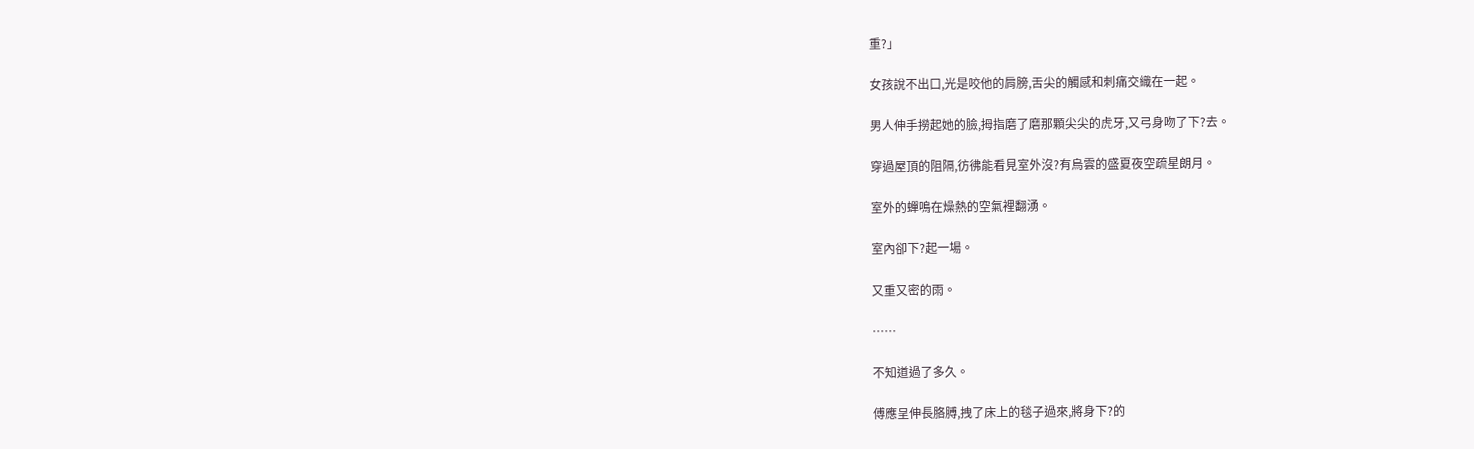重?」

女孩說不出口,光是咬他的肩膀,舌尖的觸感和刺痛交織在一起。

男人伸手撈起她的臉,拇指磨了磨那顆尖尖的虎牙,又弓身吻了下?去。

穿過屋頂的阻隔,彷彿能看見室外沒?有烏雲的盛夏夜空疏星朗月。

室外的蟬鳴在燥熱的空氣裡翻湧。

室內卻下?起一場。

又重又密的雨。

……

不知道過了多久。

傅應呈伸長胳膊,拽了床上的毯子過來,將身下?的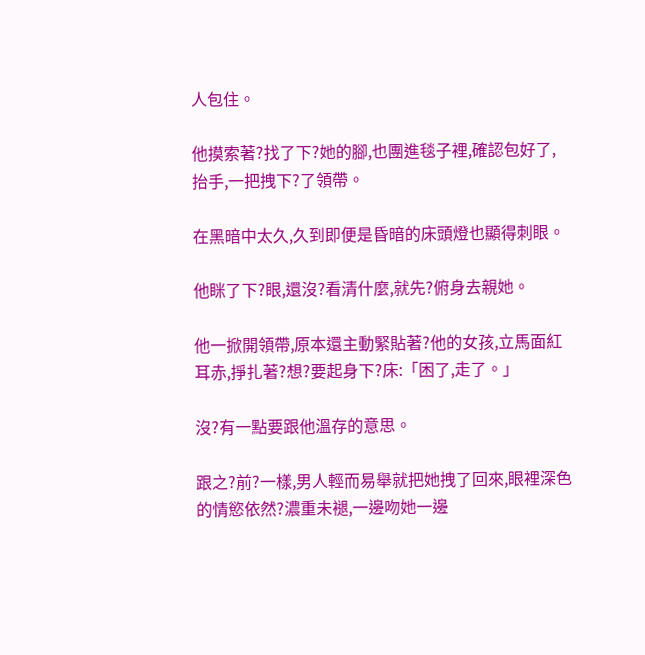人包住。

他摸索著?找了下?她的腳,也團進毯子裡,確認包好了,抬手,一把拽下?了領帶。

在黑暗中太久,久到即便是昏暗的床頭燈也顯得刺眼。

他眯了下?眼,還沒?看清什麼,就先?俯身去親她。

他一掀開領帶,原本還主動緊貼著?他的女孩,立馬面紅耳赤,掙扎著?想?要起身下?床:「困了,走了。」

沒?有一點要跟他溫存的意思。

跟之?前?一樣,男人輕而易舉就把她拽了回來,眼裡深色的情慾依然?濃重未褪,一邊吻她一邊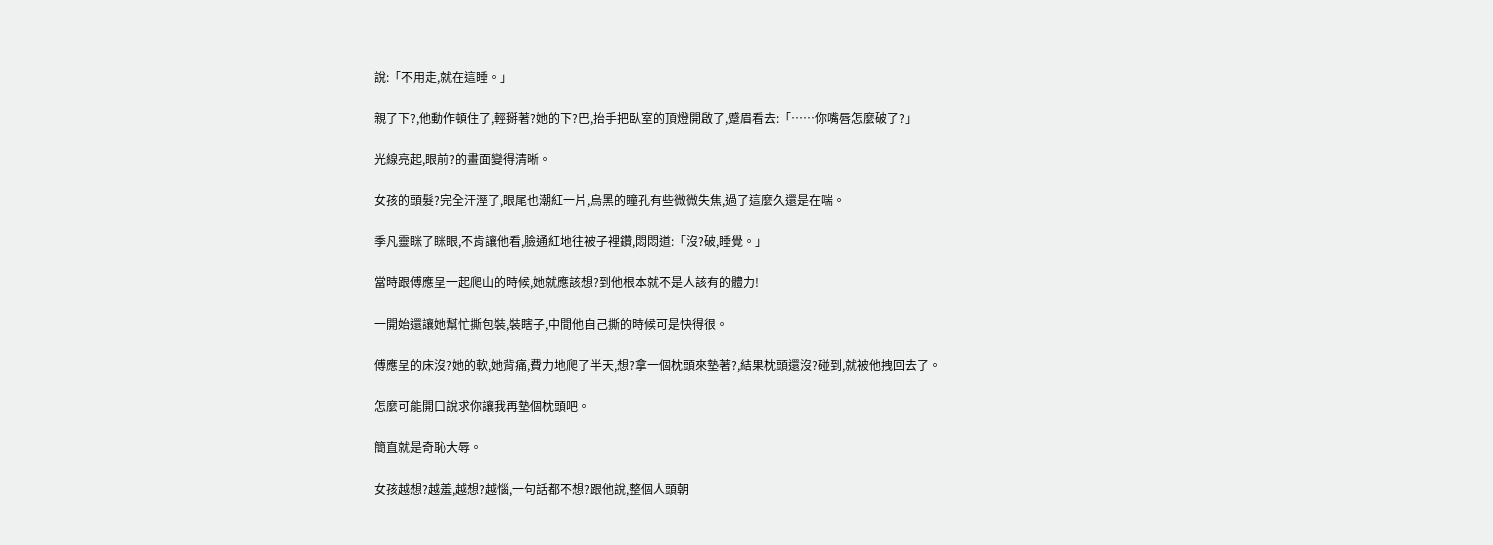說:「不用走,就在這睡。」

親了下?,他動作頓住了,輕掰著?她的下?巴,抬手把臥室的頂燈開啟了,蹙眉看去:「……你嘴唇怎麼破了?」

光線亮起,眼前?的畫面變得清晰。

女孩的頭髮?完全汗溼了,眼尾也潮紅一片,烏黑的瞳孔有些微微失焦,過了這麼久還是在喘。

季凡靈眯了眯眼,不肯讓他看,臉通紅地往被子裡鑽,悶悶道:「沒?破,睡覺。」

當時跟傅應呈一起爬山的時候,她就應該想?到他根本就不是人該有的體力!

一開始還讓她幫忙撕包裝,裝瞎子,中間他自己撕的時候可是快得很。

傅應呈的床沒?她的軟,她背痛,費力地爬了半天,想?拿一個枕頭來墊著?,結果枕頭還沒?碰到,就被他拽回去了。

怎麼可能開口說求你讓我再墊個枕頭吧。

簡直就是奇恥大辱。

女孩越想?越羞,越想?越惱,一句話都不想?跟他說,整個人頭朝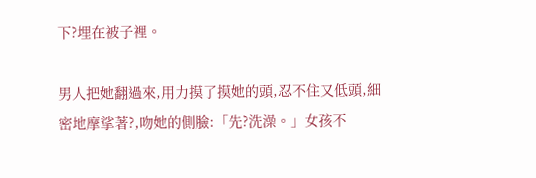下?埋在被子裡。

男人把她翻過來,用力摸了摸她的頭,忍不住又低頭,細密地摩挲著?,吻她的側臉:「先?洗澡。」女孩不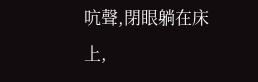吭聲,閉眼躺在床上,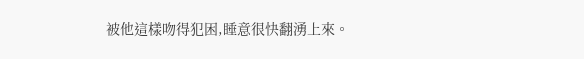被他這樣吻得犯困,睡意很快翻湧上來。